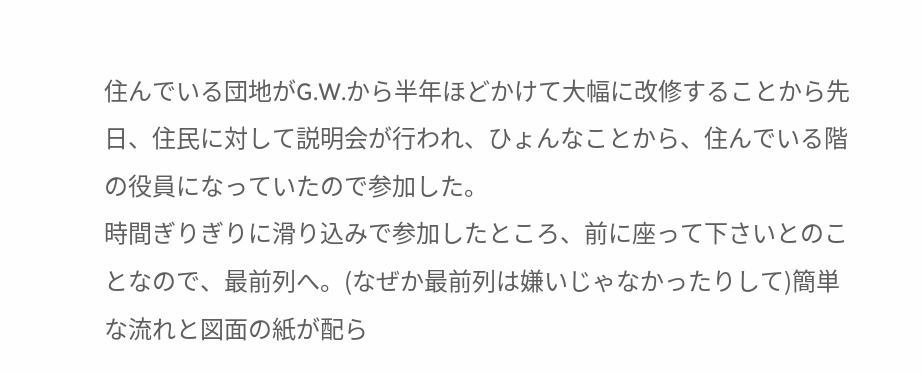住んでいる団地がG.W.から半年ほどかけて大幅に改修することから先日、住民に対して説明会が行われ、ひょんなことから、住んでいる階の役員になっていたので参加した。
時間ぎりぎりに滑り込みで参加したところ、前に座って下さいとのことなので、最前列へ。(なぜか最前列は嫌いじゃなかったりして)簡単な流れと図面の紙が配ら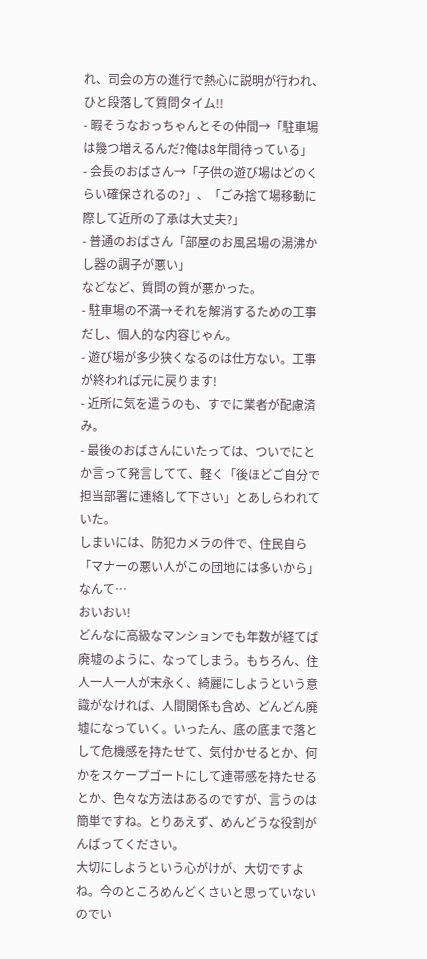れ、司会の方の進行で熱心に説明が行われ、ひと段落して質問タイム!!
- 暇そうなおっちゃんとその仲間→「駐車場は幾つ増えるんだ?俺は8年間待っている」
- 会長のおばさん→「子供の遊び場はどのくらい確保されるの?」、「ごみ捨て場移動に際して近所の了承は大丈夫?」
- 普通のおばさん「部屋のお風呂場の湯沸かし器の調子が悪い」
などなど、質問の質が悪かった。
- 駐車場の不満→それを解消するための工事だし、個人的な内容じゃん。
- 遊び場が多少狭くなるのは仕方ない。工事が終われば元に戻ります!
- 近所に気を遣うのも、すでに業者が配慮済み。
- 最後のおばさんにいたっては、ついでにとか言って発言してて、軽く「後ほどご自分で担当部署に連絡して下さい」とあしらわれていた。
しまいには、防犯カメラの件で、住民自ら「マナーの悪い人がこの団地には多いから」なんて…
おいおい!
どんなに高級なマンションでも年数が経てば廃墟のように、なってしまう。もちろん、住人一人一人が末永く、綺麗にしようという意識がなければ、人間関係も含め、どんどん廃墟になっていく。いったん、底の底まで落として危機感を持たせて、気付かせるとか、何かをスケープゴートにして連帯感を持たせるとか、色々な方法はあるのですが、言うのは簡単ですね。とりあえず、めんどうな役割がんばってください。
大切にしようという心がけが、大切ですよね。今のところめんどくさいと思っていないのでい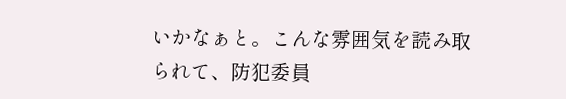いかなぁと。こんな雰囲気を読み取られて、防犯委員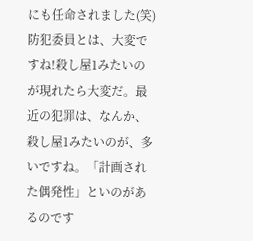にも任命されました(笑)
防犯委員とは、大変ですね!殺し屋1みたいのが現れたら大変だ。最近の犯罪は、なんか、殺し屋1みたいのが、多いですね。「計画された偶発性」といのがあるのです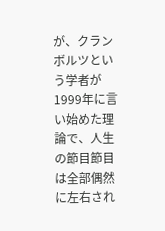が、クランボルツという学者が1999年に言い始めた理論で、人生の節目節目は全部偶然に左右され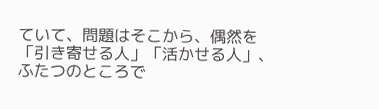ていて、問題はそこから、偶然を「引き寄せる人」「活かせる人」、ふたつのところで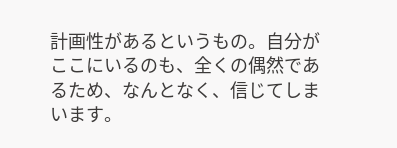計画性があるというもの。自分がここにいるのも、全くの偶然であるため、なんとなく、信じてしまいます。